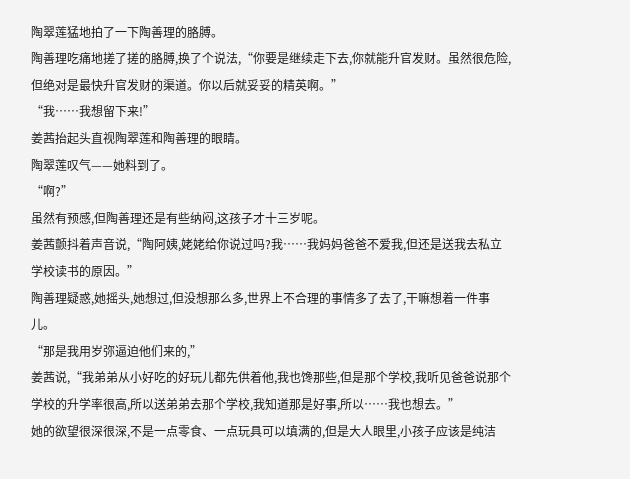陶翠莲猛地拍了一下陶善理的胳膊。
陶善理吃痛地搓了搓的胳膊,换了个说法,“你要是继续走下去,你就能升官发财。虽然很危险,但绝对是最快升官发财的渠道。你以后就妥妥的精英啊。”
“我……我想留下来!”
姜茜抬起头直视陶翠莲和陶善理的眼睛。
陶翠莲叹气——她料到了。
“啊?”
虽然有预感,但陶善理还是有些纳闷,这孩子才十三岁呢。
姜茜颤抖着声音说,“陶阿姨,姥姥给你说过吗?我……我妈妈爸爸不爱我,但还是送我去私立学校读书的原因。”
陶善理疑惑,她摇头,她想过,但没想那么多,世界上不合理的事情多了去了,干嘛想着一件事儿。
“那是我用岁弥逼迫他们来的,”
姜茜说,“我弟弟从小好吃的好玩儿都先供着他,我也馋那些,但是那个学校,我听见爸爸说那个学校的升学率很高,所以送弟弟去那个学校,我知道那是好事,所以……我也想去。”
她的欲望很深很深,不是一点零食、一点玩具可以填满的,但是大人眼里,小孩子应该是纯洁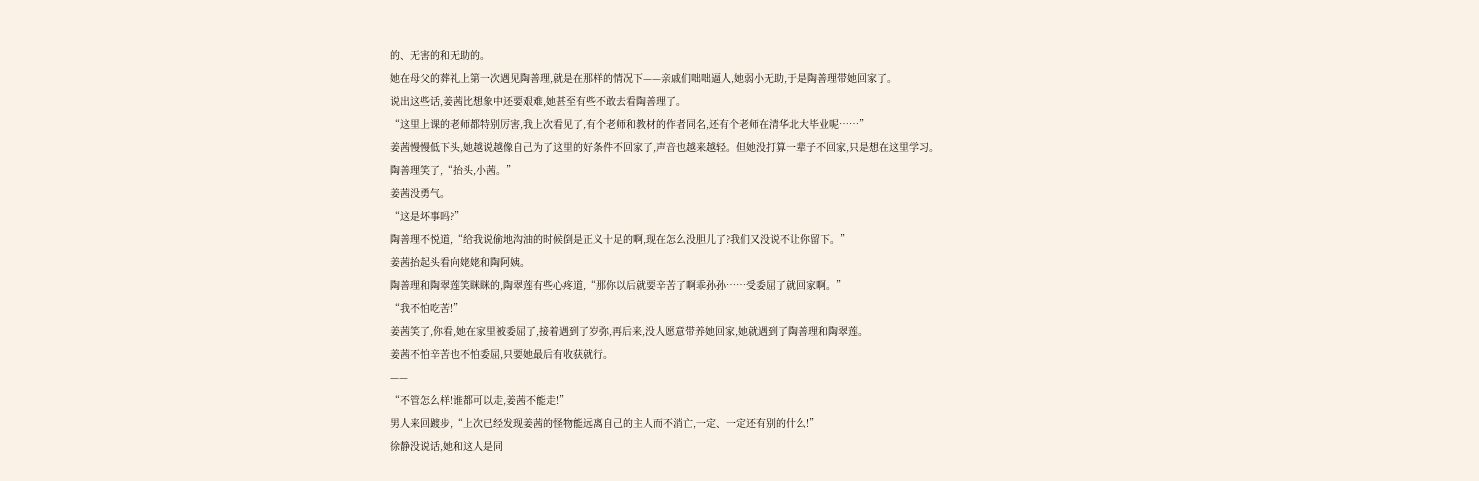的、无害的和无助的。
她在母父的葬礼上第一次遇见陶善理,就是在那样的情况下——亲戚们咄咄逼人,她弱小无助,于是陶善理带她回家了。
说出这些话,姜茜比想象中还要艰难,她甚至有些不敢去看陶善理了。
“这里上课的老师都特别厉害,我上次看见了,有个老师和教材的作者同名,还有个老师在清华北大毕业呢……”
姜茜慢慢低下头,她越说越像自己为了这里的好条件不回家了,声音也越来越轻。但她没打算一辈子不回家,只是想在这里学习。
陶善理笑了,“抬头,小茜。”
姜茜没勇气。
“这是坏事吗?”
陶善理不悦道,“给我说偷地沟油的时候倒是正义十足的啊,现在怎么没胆儿了?我们又没说不让你留下。”
姜茜抬起头看向姥姥和陶阿姨。
陶善理和陶翠莲笑眯眯的,陶翠莲有些心疼道,“那你以后就要辛苦了啊乖孙孙……受委屈了就回家啊。”
“我不怕吃苦!”
姜茜笑了,你看,她在家里被委屈了,接着遇到了岁弥,再后来,没人愿意带养她回家,她就遇到了陶善理和陶翠莲。
姜茜不怕辛苦也不怕委屈,只要她最后有收获就行。
——
“不管怎么样!谁都可以走,姜茜不能走!”
男人来回踱步,“上次已经发现姜茜的怪物能远离自己的主人而不消亡,一定、一定还有别的什么!”
徐静没说话,她和这人是同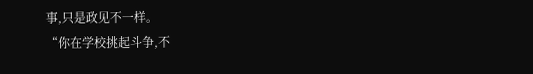事,只是政见不一样。
“你在学校挑起斗争,不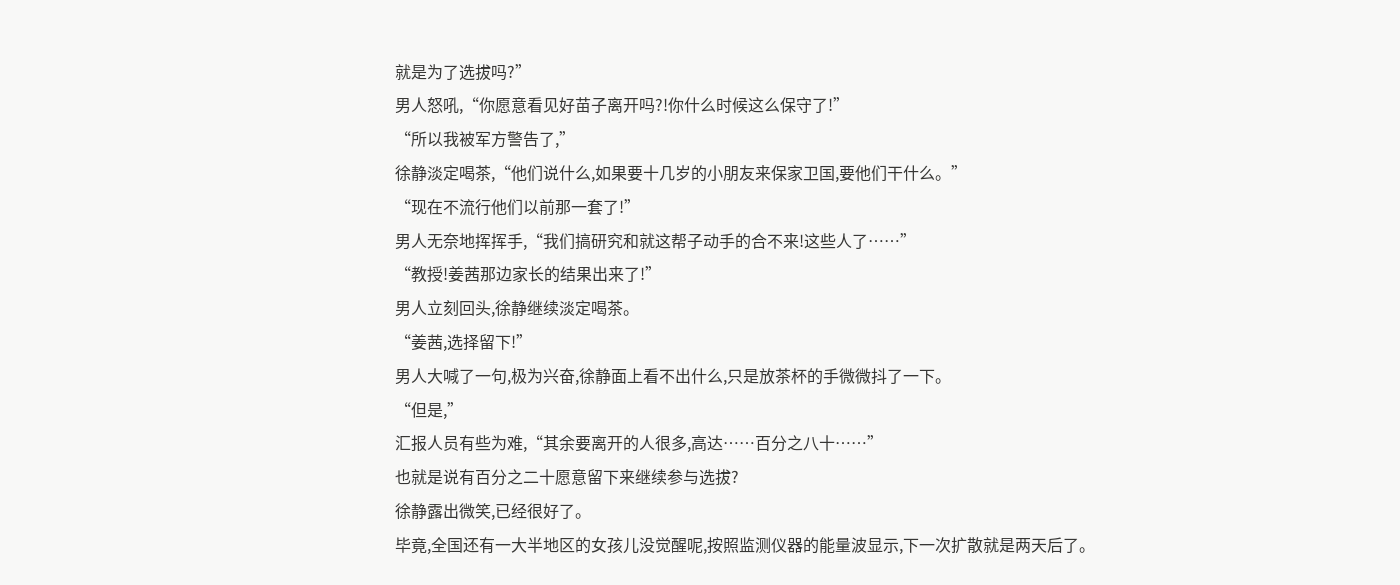就是为了选拔吗?”
男人怒吼,“你愿意看见好苗子离开吗?!你什么时候这么保守了!”
“所以我被军方警告了,”
徐静淡定喝茶,“他们说什么,如果要十几岁的小朋友来保家卫国,要他们干什么。”
“现在不流行他们以前那一套了!”
男人无奈地挥挥手,“我们搞研究和就这帮子动手的合不来!这些人了……”
“教授!姜茜那边家长的结果出来了!”
男人立刻回头,徐静继续淡定喝茶。
“姜茜,选择留下!”
男人大喊了一句,极为兴奋,徐静面上看不出什么,只是放茶杯的手微微抖了一下。
“但是,”
汇报人员有些为难,“其余要离开的人很多,高达……百分之八十……”
也就是说有百分之二十愿意留下来继续参与选拔?
徐静露出微笑,已经很好了。
毕竟,全国还有一大半地区的女孩儿没觉醒呢,按照监测仪器的能量波显示,下一次扩散就是两天后了。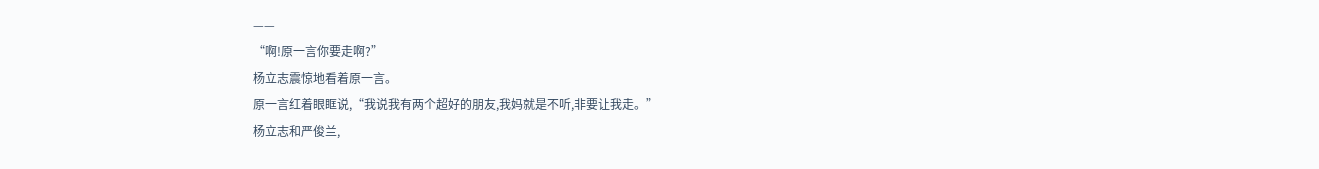——
“啊!原一言你要走啊?”
杨立志震惊地看着原一言。
原一言红着眼眶说,“我说我有两个超好的朋友,我妈就是不听,非要让我走。”
杨立志和严俊兰,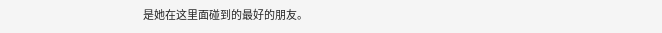是她在这里面碰到的最好的朋友。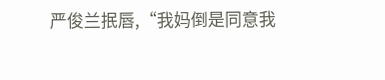严俊兰抿唇,“我妈倒是同意我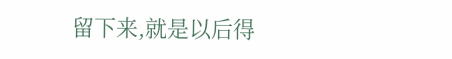留下来,就是以后得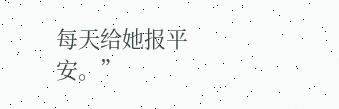每天给她报平安。”